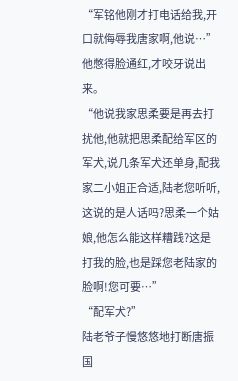“军铭他刚才打电话给我,开口就侮辱我唐家啊,他说…”
他憋得脸通红,才咬牙说出来。
“他说我家思柔要是再去打扰他,他就把思柔配给军区的军犬,说几条军犬还单身,配我家二小姐正合适,陆老您听听,这说的是人话吗?思柔一个姑娘,他怎么能这样糟践?这是打我的脸,也是踩您老陆家的脸啊!您可要…”
“配军犬?”
陆老爷子慢悠悠地打断唐振国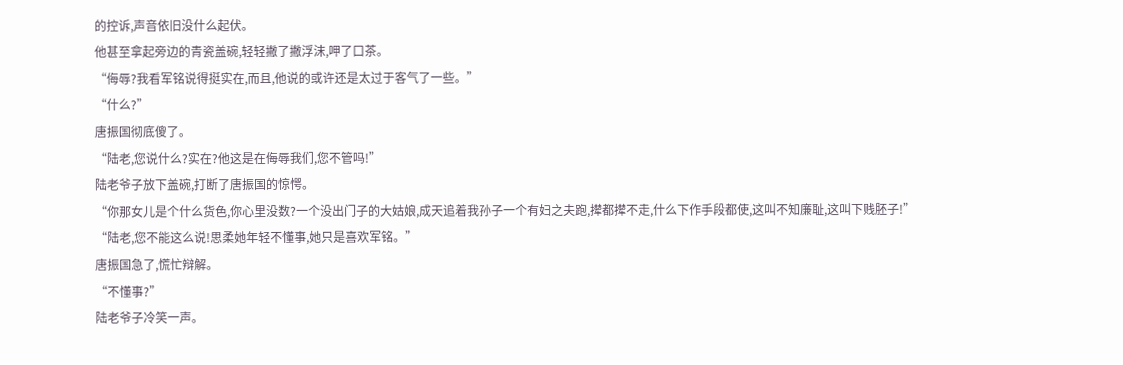的控诉,声音依旧没什么起伏。
他甚至拿起旁边的青瓷盖碗,轻轻撇了撇浮沫,呷了口茶。
“侮辱?我看军铭说得挺实在,而且,他说的或许还是太过于客气了一些。”
“什么?”
唐振国彻底傻了。
“陆老,您说什么?实在?他这是在侮辱我们,您不管吗!”
陆老爷子放下盖碗,打断了唐振国的惊愕。
“你那女儿是个什么货色,你心里没数?一个没出门子的大姑娘,成天追着我孙子一个有妇之夫跑,撵都撵不走,什么下作手段都使,这叫不知廉耻,这叫下贱胚子!”
“陆老,您不能这么说!思柔她年轻不懂事,她只是喜欢军铭。”
唐振国急了,慌忙辩解。
“不懂事?”
陆老爷子冷笑一声。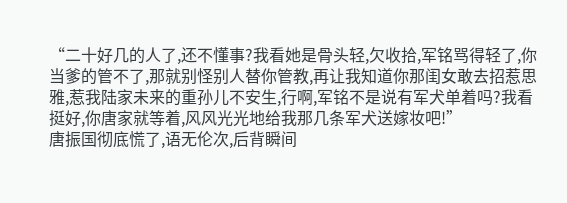“二十好几的人了,还不懂事?我看她是骨头轻,欠收拾,军铭骂得轻了,你当爹的管不了,那就别怪别人替你管教,再让我知道你那闺女敢去招惹思雅,惹我陆家未来的重孙儿不安生,行啊,军铭不是说有军犬单着吗?我看挺好,你唐家就等着,风风光光地给我那几条军犬送嫁妆吧!”
唐振国彻底慌了,语无伦次,后背瞬间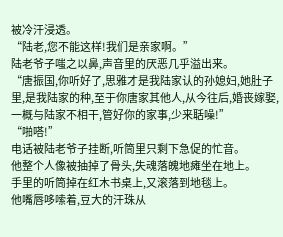被冷汗浸透。
“陆老,您不能这样!我们是亲家啊。”
陆老爷子嗤之以鼻,声音里的厌恶几乎溢出来。
“唐振国,你听好了,思雅才是我陆家认的孙媳妇,她肚子里,是我陆家的种,至于你唐家其他人,从今往后,婚丧嫁娶,一概与陆家不相干,管好你的家事,少来聒噪!”
“啪嗒!”
电话被陆老爷子挂断,听筒里只剩下急促的忙音。
他整个人像被抽掉了骨头,失魂落魄地瘫坐在地上。
手里的听筒掉在红木书桌上,又滚落到地毯上。
他嘴唇哆嗦着,豆大的汗珠从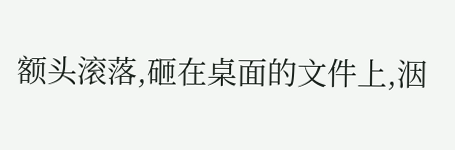额头滚落,砸在桌面的文件上,洇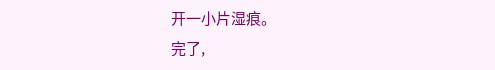开一小片湿痕。
完了,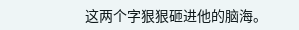这两个字狠狠砸进他的脑海。